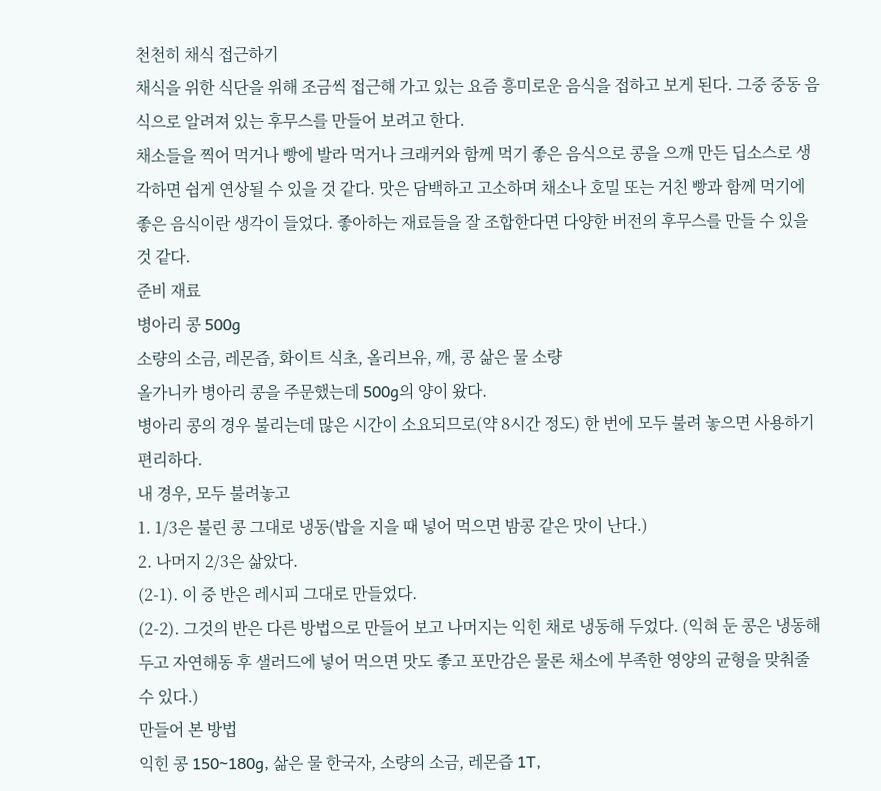천천히 채식 접근하기
채식을 위한 식단을 위해 조금씩 접근해 가고 있는 요즘 흥미로운 음식을 접하고 보게 된다. 그중 중동 음식으로 알려져 있는 후무스를 만들어 보려고 한다.
채소들을 찍어 먹거나 빵에 발라 먹거나 크래커와 함께 먹기 좋은 음식으로 콩을 으깨 만든 딥소스로 생각하면 쉽게 연상될 수 있을 것 같다. 맛은 담백하고 고소하며 채소나 호밀 또는 거친 빵과 함께 먹기에 좋은 음식이란 생각이 들었다. 좋아하는 재료들을 잘 조합한다면 다양한 버전의 후무스를 만들 수 있을 것 같다.
준비 재료
병아리 콩 500g
소량의 소금, 레몬즙, 화이트 식초, 올리브유, 깨, 콩 삶은 물 소량
올가니카 병아리 콩을 주문했는데 500g의 양이 왔다.
병아리 콩의 경우 불리는데 많은 시간이 소요되므로(약 8시간 정도) 한 번에 모두 불려 놓으면 사용하기 편리하다.
내 경우, 모두 불려놓고
1. 1/3은 불린 콩 그대로 냉동(밥을 지을 때 넣어 먹으면 밤콩 같은 맛이 난다.)
2. 나머지 2/3은 삶았다.
(2-1). 이 중 반은 레시피 그대로 만들었다.
(2-2). 그것의 반은 다른 방법으로 만들어 보고 나머지는 익힌 채로 냉동해 두었다. (익혀 둔 콩은 냉동해 두고 자연해동 후 샐러드에 넣어 먹으면 맛도 좋고 포만감은 물론 채소에 부족한 영양의 균형을 맞춰줄 수 있다.)
만들어 본 방법
익힌 콩 150~180g, 삶은 물 한국자, 소량의 소금, 레몬즙 1T,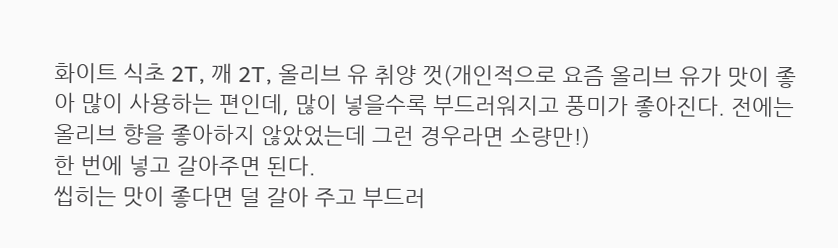화이트 식초 2T, 깨 2T, 올리브 유 취양 껏(개인적으로 요즘 올리브 유가 맛이 좋아 많이 사용하는 편인데, 많이 넣을수록 부드러워지고 풍미가 좋아진다. 전에는 올리브 향을 좋아하지 않았었는데 그런 경우라면 소량만!)
한 번에 넣고 갈아주면 된다.
씹히는 맛이 좋다면 덜 갈아 주고 부드러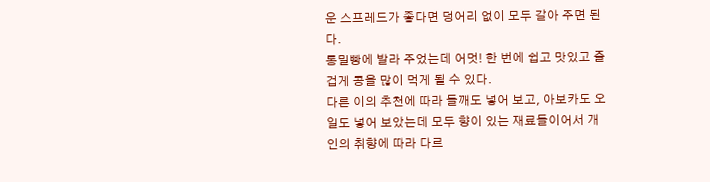운 스프레드가 좋다면 덩어리 없이 모두 갈아 주면 된다.
통밀빵에 발라 주었는데 어멋! 한 번에 쉽고 맛있고 즐겁게 콩을 많이 먹게 될 수 있다.
다른 이의 추천에 따라 들깨도 넣어 보고, 아보카도 오일도 넣어 보았는데 모두 향이 있는 재료들이어서 개인의 취향에 따라 다르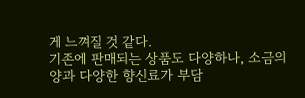게 느껴질 것 같다.
기존에 판매되는 상품도 다양하나, 소금의 양과 다양한 향신료가 부담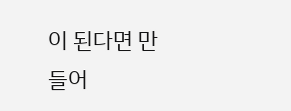이 된다면 만들어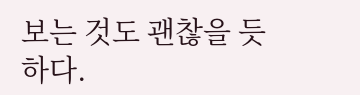보는 것도 괜찮을 듯하다.